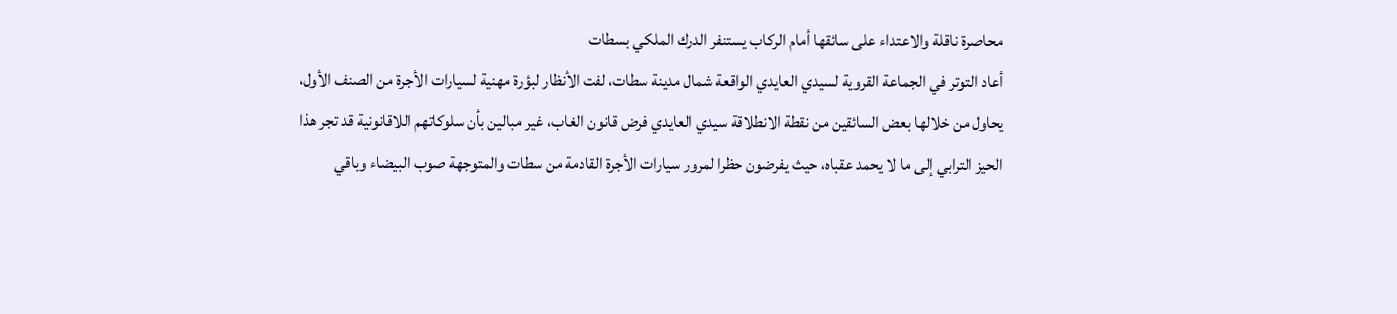محاصرة ناقلة والاعتداء على سائقها أمام الركاب يستنفر الدرك الملكي بسطات
أعاد التوتر في الجماعة القروية لسيدي العايدي الواقعة شمال مدينة سطات، لفت الأنظار لبؤرة مهنية لسيارات الأجرة من الصنف الأول، يحاول من خلالها بعض السائقين من نقطة الانطلاقة سيدي العايدي فرض قانون الغاب، غير مبالين بأن سلوكاتهم اللاقانونية قد تجر هذا الحيز الترابي إلى ما لا يحمد عقباه، حيث يفرضون حظرا لمرور سيارات الأجرة القادمة من سطات والمتوجهة صوب البيضاء وباقي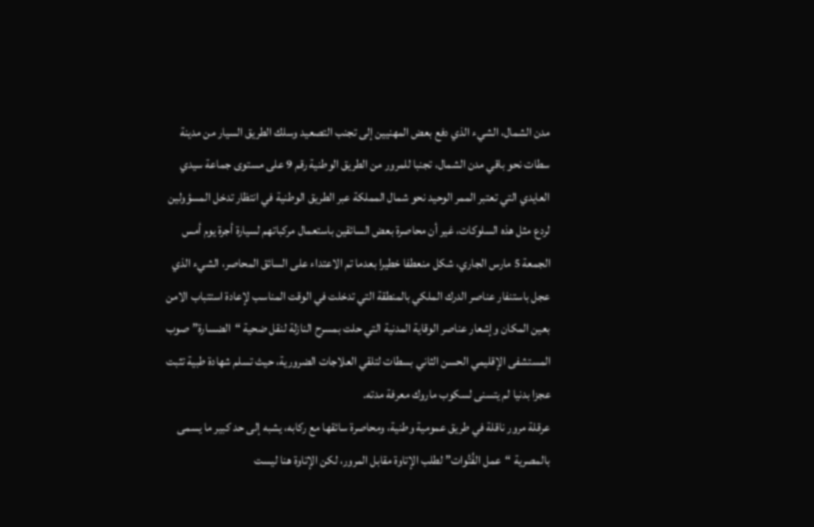مدن الشمال، الشيء الذي دفع بعض المهنيين إلى تجنب التصعيد وسلك الطريق السيار من مدينة سطات نحو باقي مدن الشمال، تجنبا للمرور من الطريق الوطنية رقم 9 على مستوى جماعة سيدي العايدي التي تعتبر الممر الوحيد نحو شمال المملكة عبر الطريق الوطنية في انتظار تدخل المسؤولين لردع مثل هذه السلوكات، غير أن محاصرة بعض السائقين باستعمال مركباتهم لسيارة أجرة يوم أمس الجمعة 5 مارس الجاري، شكل منعطفا خطيرا بعدما تم الاعتداء على السائق المحاصر، الشيء الذي عجل باستنفار عناصر الدرك الملكي بالمنطقة التي تدخلت في الوقت المناسب لإعادة استتباب الامن بعين المكان وإشعار عناصر الوقاية المدنية التي حلت بمسرح النازلة لنقل ضحية “الضسارة” صوب المستشفى الإقليمي الحسن الثاني بسطات لتلقي العلاجات الضرورية، حيث تسلم شهادة طبية تثبت عجزا بدنيا لم يتسنى لسكوب ماروك معرفة مدته.
عرقلة مرور ناقلة في طريق عمومية وطنية، ومحاصرة سائقها مع ركابه، يشبه إلى حد كبير ما يسمى بالمصرية “عمل الفُتُوات” لطلب الإتاوة مقابل المرور، لكن الإتاوة هنا ليست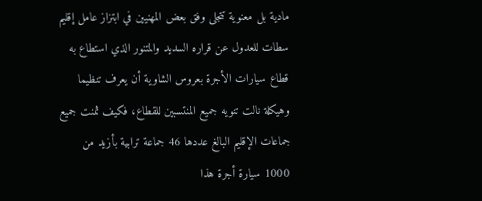مادية بل معنوية تتجلى وفق بعض المهنيين في ابتزاز عامل إقليم سطات للعدول عن قراره السديد والمتنور الذي استطاع به قطاع سيارات الأجرة بعروس الشاوية أن يعرف تنظيما وهيكلة نالت تنويه جميع المنتسبين للقطاع، فكيف ثمنت جميع جماعات الإقليم البالغ عددها 46 جماعة ترابية بأزيد من 1000 سيارة أجرة هذا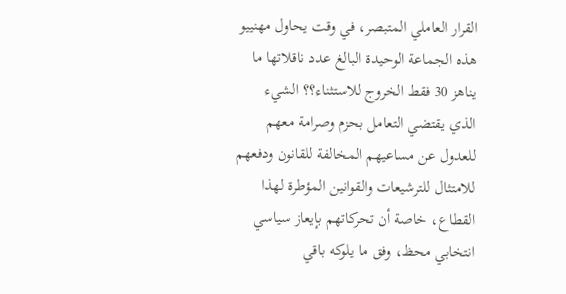القرار العاملي المتبصر، في وقت يحاول مهنييو هذه الجماعة الوحيدة البالغ عدد ناقلاتها ما يناهز 30 فقط الخروج للاستثناء؟؟ الشيء الذي يقتضي التعامل بحزم وصرامة معهم للعدول عن مساعيهم المخالفة للقانون ودفعهم للامتثال للترشيعات والقوانين المؤطرة لهذا القطاع، خاصة أن تحركاتهم بإيعاز سياسي انتخابي محظ، وفق ما يلوكه باقي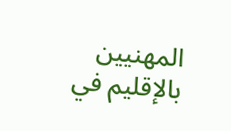المهنيين بالإقليم في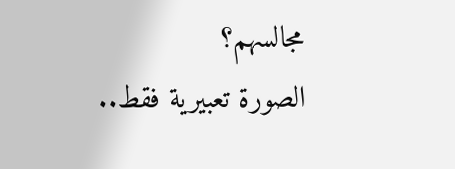مجالسهم؟
الصورة تعبيرية فقط..